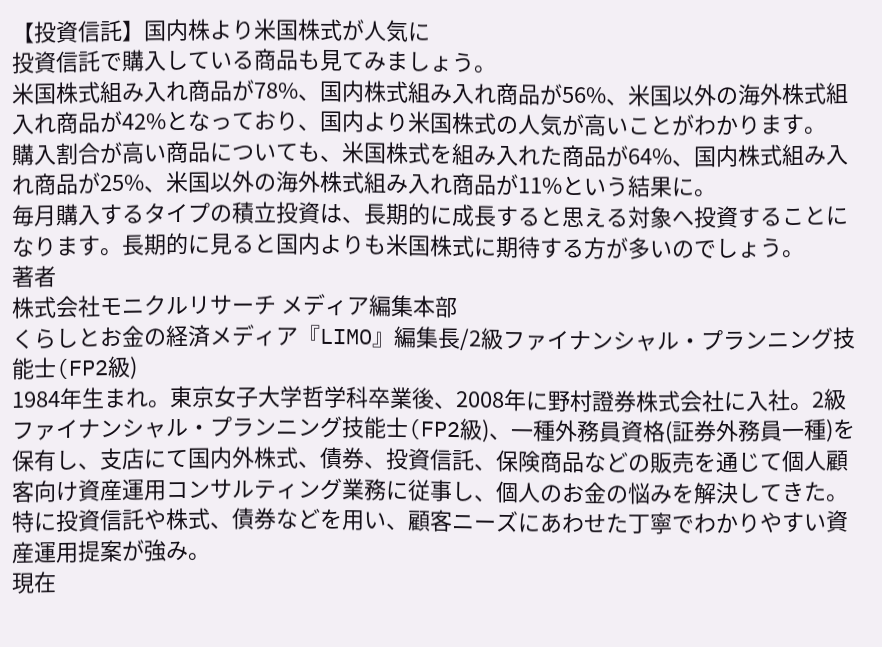【投資信託】国内株より米国株式が人気に
投資信託で購入している商品も見てみましょう。
米国株式組み入れ商品が78%、国内株式組み入れ商品が56%、米国以外の海外株式組入れ商品が42%となっており、国内より米国株式の人気が高いことがわかります。
購入割合が高い商品についても、米国株式を組み入れた商品が64%、国内株式組み入れ商品が25%、米国以外の海外株式組み入れ商品が11%という結果に。
毎月購入するタイプの積立投資は、長期的に成長すると思える対象へ投資することになります。長期的に見ると国内よりも米国株式に期待する方が多いのでしょう。
著者
株式会社モニクルリサーチ メディア編集本部
くらしとお金の経済メディア『LIMO』編集長/2級ファイナンシャル・プランニング技能士(FP2級)
1984年生まれ。東京女子大学哲学科卒業後、2008年に野村證券株式会社に入社。2級ファイナンシャル・プランニング技能士(FP2級)、一種外務員資格(証券外務員一種)を保有し、支店にて国内外株式、債券、投資信託、保険商品などの販売を通じて個人顧客向け資産運用コンサルティング業務に従事し、個人のお金の悩みを解決してきた。特に投資信託や株式、債券などを用い、顧客ニーズにあわせた丁寧でわかりやすい資産運用提案が強み。
現在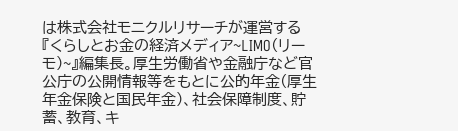は株式会社モニクルリサーチが運営する『くらしとお金の経済メディア~LIMO(リーモ)~』編集長。厚生労働省や金融庁など官公庁の公開情報等をもとに公的年金(厚生年金保険と国民年金)、社会保障制度、貯蓄、教育、キ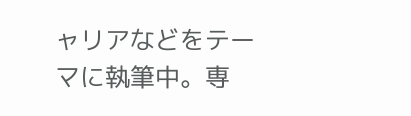ャリアなどをテーマに執筆中。専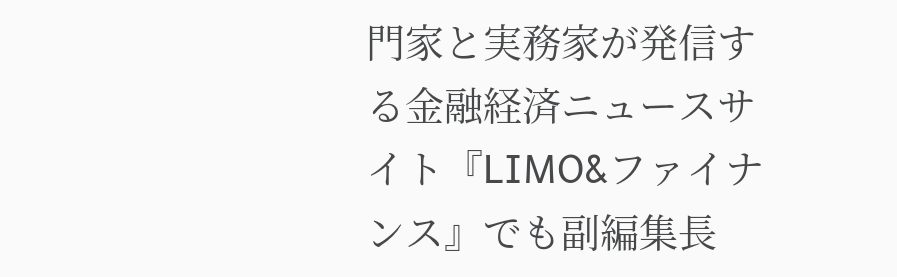門家と実務家が発信する金融経済ニュースサイト『LIMO&ファイナンス』でも副編集長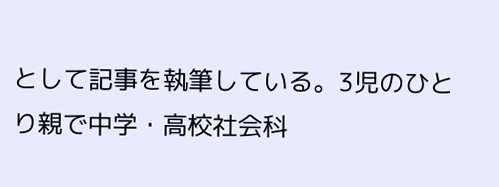として記事を執筆している。3児のひとり親で中学・高校社会科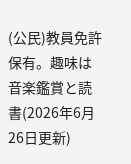(公民)教員免許保有。趣味は音楽鑑賞と読書(2026年6月26日更新)